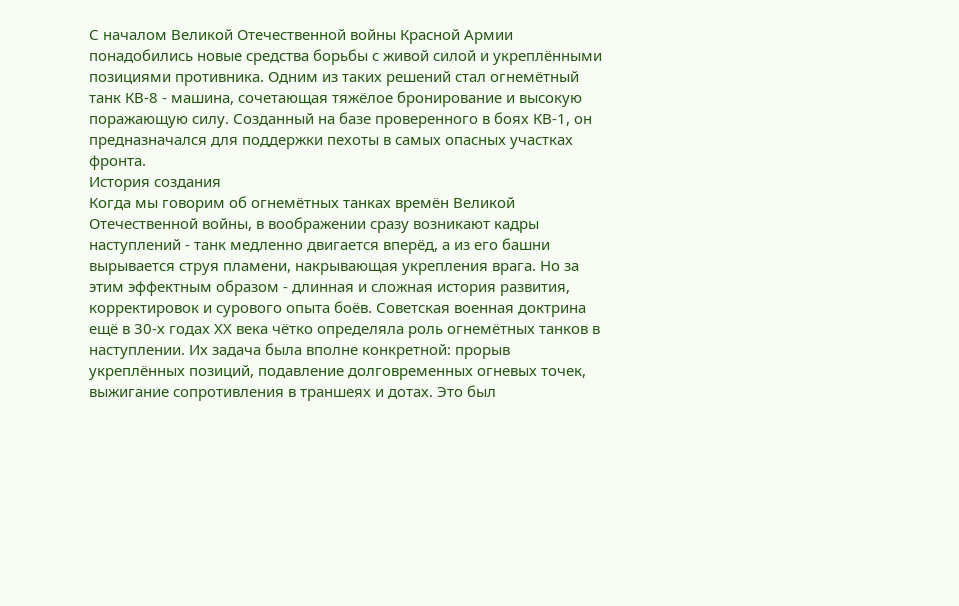С началом Великой Отечественной войны Красной Армии понадобились новые средства борьбы с живой силой и укреплёнными позициями противника. Одним из таких решений стал огнемётный танк КВ-8 - машина, сочетающая тяжёлое бронирование и высокую поражающую силу. Созданный на базе проверенного в боях КВ-1, он предназначался для поддержки пехоты в самых опасных участках фронта.
История создания
Когда мы говорим об огнемётных танках времён Великой Отечественной войны, в воображении сразу возникают кадры наступлений - танк медленно двигается вперёд, а из его башни вырывается струя пламени, накрывающая укрепления врага. Но за этим эффектным образом - длинная и сложная история развития, корректировок и сурового опыта боёв. Советская военная доктрина ещё в 30-х годах ХХ века чётко определяла роль огнемётных танков в наступлении. Их задача была вполне конкретной: прорыв укреплённых позиций, подавление долговременных огневых точек, выжигание сопротивления в траншеях и дотах. Это был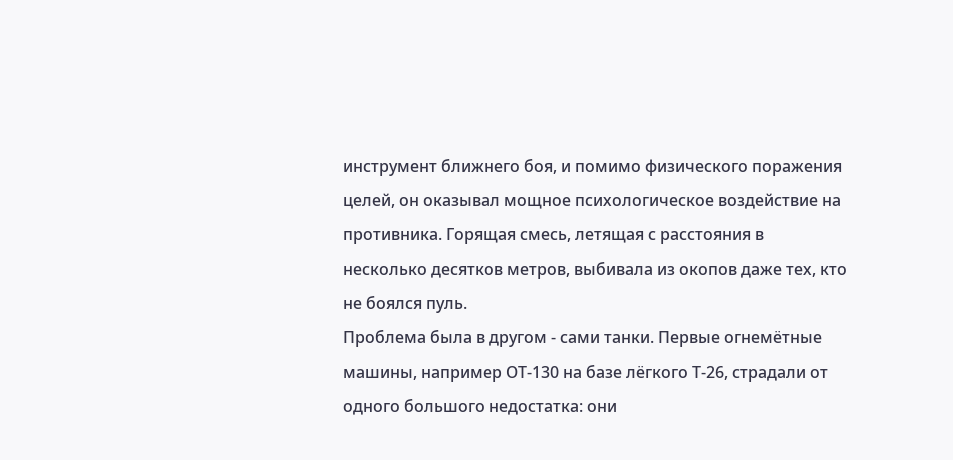инструмент ближнего боя, и помимо физического поражения целей, он оказывал мощное психологическое воздействие на противника. Горящая смесь, летящая с расстояния в несколько десятков метров, выбивала из окопов даже тех, кто не боялся пуль.
Проблема была в другом - сами танки. Первые огнемётные машины, например ОТ-130 на базе лёгкого Т-26, страдали от одного большого недостатка: они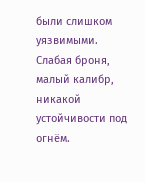были слишком уязвимыми. Слабая броня, малый калибр, никакой устойчивости под огнём.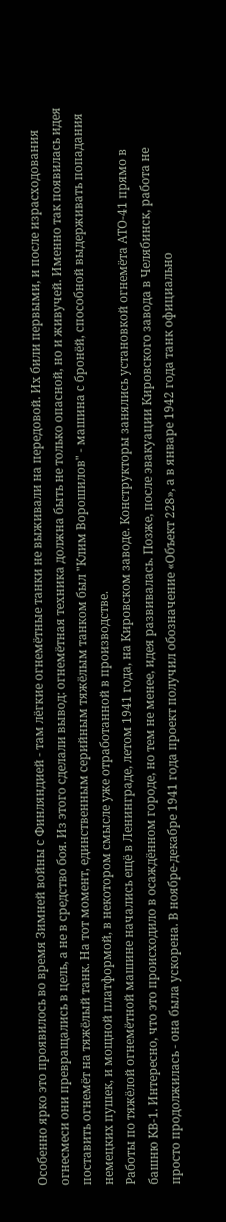Особенно ярко это проявилось во время Зимней войны с Финляндией - там лёгкие огнемётные танки не выживали на передовой. Их били первыми, и после израсходования огнесмеси они превращались в цель, а не в средство боя. Из этого сделали вывод: огнемётная техника должна быть не только опасной, но и живучей. Именно так появилась идея поставить огнемёт на тяжёлый танк. На тот момент, единственным серийным тяжёлым танком был "Клим Ворошилов" - машина с бронёй, способной выдерживать попадания немецких пушек, и мощной платформой, в некотором смысле уже отработанной в производстве.
Работы по тяжёлой огнемётной машине начались ещё в Ленинграде, летом 1941 года, на Кировском заводе. Конструкторы занялись установкой огнемёта АТО-41 прямо в башню КВ-1. Интересно, что это происходило в осаждённом городе, но тем не менее, идея развивалась. Позже, после эвакуации Кировского завода в Челябинск, работа не просто продолжилась - она была ускорена. В ноябре-декабре 1941 года проект получил обозначение «Объект 228», а в январе 1942 года танк официально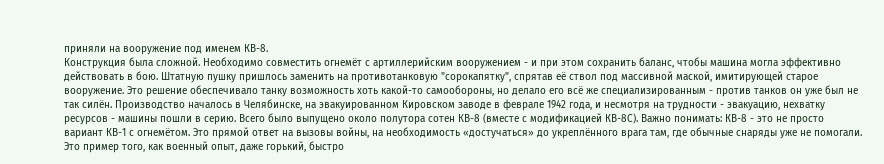приняли на вооружение под именем КВ-8.
Конструкция была сложной. Необходимо совместить огнемёт с артиллерийским вооружением - и при этом сохранить баланс, чтобы машина могла эффективно действовать в бою. Штатную пушку пришлось заменить на противотанковую "сорокапятку", спрятав её ствол под массивной маской, имитирующей старое вооружение. Это решение обеспечивало танку возможность хоть какой-то самообороны, но делало его всё же специализированным - против танков он уже был не так силён. Производство началось в Челябинске, на эвакуированном Кировском заводе в феврале 1942 года, и несмотря на трудности - эвакуацию, нехватку ресурсов - машины пошли в серию. Всего было выпущено около полутора сотен КВ-8 (вместе с модификацией КВ-8С). Важно понимать: КВ-8 - это не просто вариант КВ-1 с огнемётом. Это прямой ответ на вызовы войны, на необходимость «достучаться» до укреплённого врага там, где обычные снаряды уже не помогали. Это пример того, как военный опыт, даже горький, быстро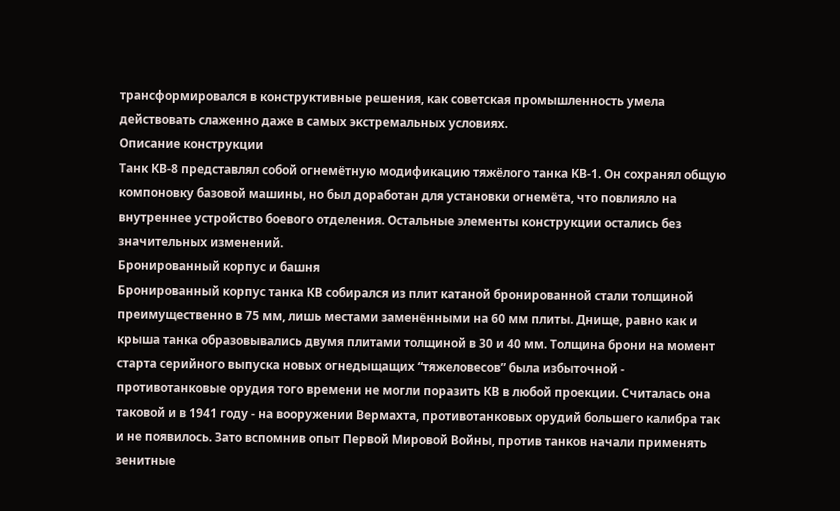трансформировался в конструктивные решения, как советская промышленность умела действовать слаженно даже в самых экстремальных условиях.
Описание конструкции
Танк КВ-8 представлял собой огнемётную модификацию тяжёлого танка КВ-1. Он сохранял общую компоновку базовой машины, но был доработан для установки огнемёта, что повлияло на внутреннее устройство боевого отделения. Остальные элементы конструкции остались без значительных изменений.
Бронированный корпус и башня
Бронированный корпус танка КВ собирался из плит катаной бронированной стали толщиной преимущественно в 75 мм, лишь местами заменёнными на 60 мм плиты. Днище, равно как и крыша танка образовывались двумя плитами толщиной в 30 и 40 мм. Толщина брони на момент старта серийного выпуска новых огнедыщащих “тяжеловесов” была избыточной - противотанковые орудия того времени не могли поразить КВ в любой проекции. Считалась она таковой и в 1941 году - на вооружении Вермахта, противотанковых орудий большего калибра так и не появилось. Зато вспомнив опыт Первой Мировой Войны, против танков начали применять зенитные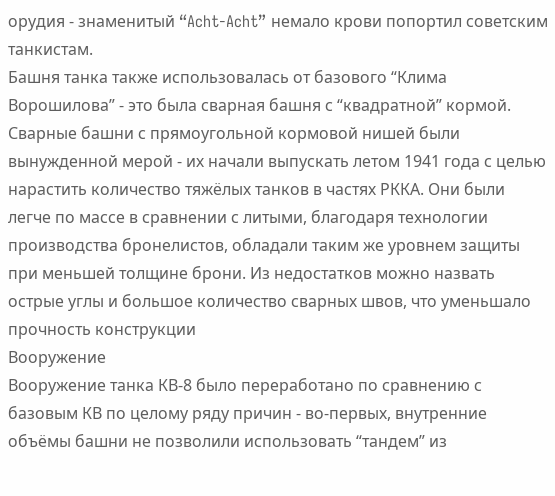орудия - знаменитый “Acht-Acht” немало крови попортил советским танкистам.
Башня танка также использовалась от базового “Клима Ворошилова” - это была сварная башня с “квадратной” кормой. Сварные башни с прямоугольной кормовой нишей были вынужденной мерой - их начали выпускать летом 1941 года с целью нарастить количество тяжёлых танков в частях РККА. Они были легче по массе в сравнении с литыми, благодаря технологии производства бронелистов, обладали таким же уровнем защиты при меньшей толщине брони. Из недостатков можно назвать острые углы и большое количество сварных швов, что уменьшало прочность конструкции
Вооружение
Вооружение танка КВ-8 было переработано по сравнению с базовым КВ по целому ряду причин - во-первых, внутренние объёмы башни не позволили использовать “тандем” из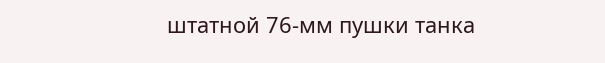штатной 76-мм пушки танка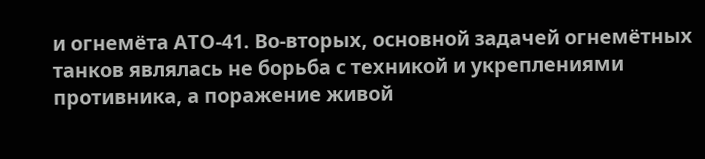и огнемёта АТО-41. Во-вторых, основной задачей огнемётных танков являлась не борьба с техникой и укреплениями противника, а поражение живой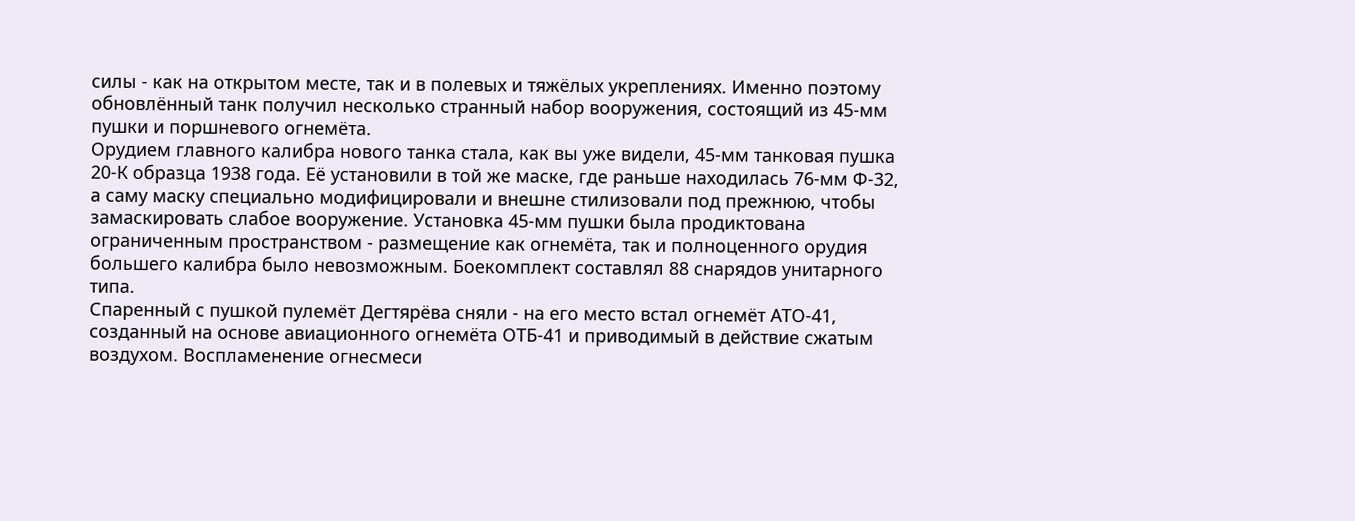силы - как на открытом месте, так и в полевых и тяжёлых укреплениях. Именно поэтому обновлённый танк получил несколько странный набор вооружения, состоящий из 45-мм пушки и поршневого огнемёта.
Орудием главного калибра нового танка стала, как вы уже видели, 45-мм танковая пушка 20-К образца 1938 года. Её установили в той же маске, где раньше находилась 76-мм Ф-32, а саму маску специально модифицировали и внешне стилизовали под прежнюю, чтобы замаскировать слабое вооружение. Установка 45-мм пушки была продиктована ограниченным пространством - размещение как огнемёта, так и полноценного орудия большего калибра было невозможным. Боекомплект составлял 88 снарядов унитарного типа.
Спаренный с пушкой пулемёт Дегтярёва сняли - на его место встал огнемёт АТО-41, созданный на основе авиационного огнемёта ОТБ-41 и приводимый в действие сжатым воздухом. Воспламенение огнесмеси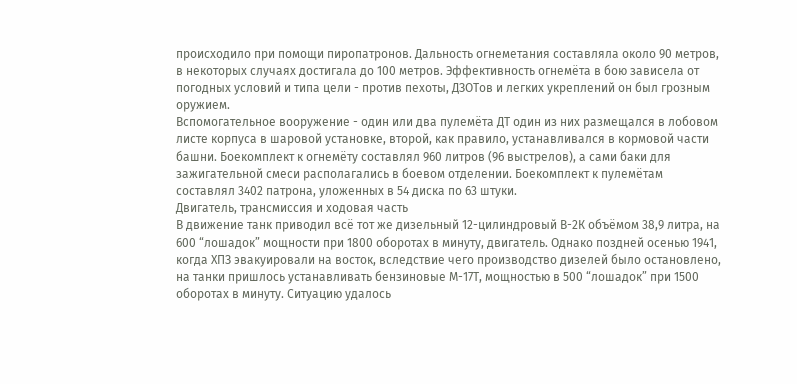происходило при помощи пиропатронов. Дальность огнеметания составляла около 90 метров, в некоторых случаях достигала до 100 метров. Эффективность огнемёта в бою зависела от погодных условий и типа цели - против пехоты, ДЗОТов и легких укреплений он был грозным оружием.
Вспомогательное вооружение - один или два пулемёта ДТ один из них размещался в лобовом листе корпуса в шаровой установке, второй, как правило, устанавливался в кормовой части башни. Боекомплект к огнемёту составлял 960 литров (96 выстрелов), а сами баки для зажигательной смеси располагались в боевом отделении. Боекомплект к пулемётам составлял 3402 патрона, уложенных в 54 диска по 63 штуки.
Двигатель, трансмиссия и ходовая часть
В движение танк приводил всё тот же дизельный 12-цилиндровый В-2К объёмом 38,9 литра, на 600 “лошадок” мощности при 1800 оборотах в минуту, двигатель. Однако поздней осенью 1941, когда ХПЗ эвакуировали на восток, вследствие чего производство дизелей было остановлено, на танки пришлось устанавливать бензиновые М-17Т, мощностью в 500 “лошадок” при 1500 оборотах в минуту. Ситуацию удалось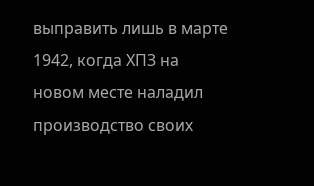выправить лишь в марте 1942, когда ХПЗ на новом месте наладил производство своих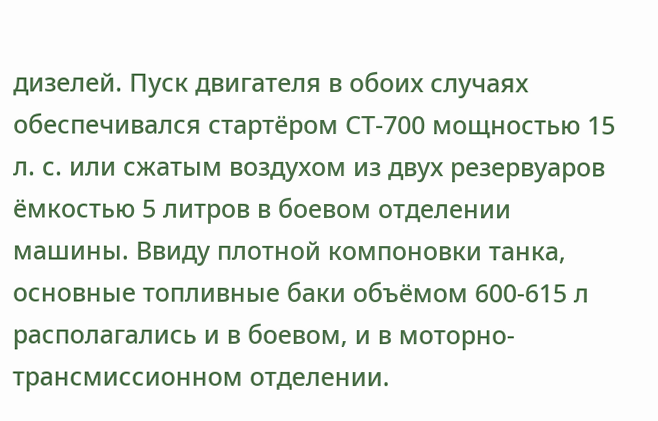дизелей. Пуск двигателя в обоих случаях обеспечивался стартёром СТ-700 мощностью 15 л. с. или сжатым воздухом из двух резервуаров ёмкостью 5 литров в боевом отделении машины. Ввиду плотной компоновки танка, основные топливные баки объёмом 600-615 л располагались и в боевом, и в моторно-трансмиссионном отделении.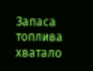Запаса топлива хватало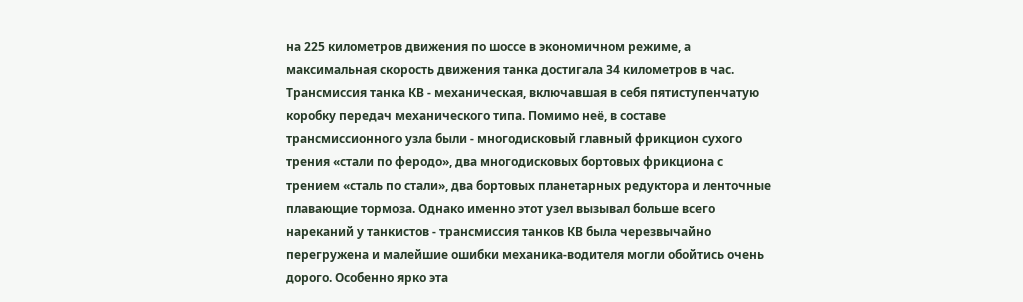на 225 километров движения по шоссе в экономичном режиме, а максимальная скорость движения танка достигала 34 километров в час.
Трансмиссия танка КВ - механическая, включавшая в себя пятиступенчатую коробку передач механического типа. Помимо неё, в составе трансмиссионного узла были - многодисковый главный фрикцион сухого трения «стали по феродо», два многодисковых бортовых фрикциона с трением «сталь по стали», два бортовых планетарных редуктора и ленточные плавающие тормоза. Однако именно этот узел вызывал больше всего нареканий у танкистов - трансмиссия танков КВ была черезвычайно перегружена и малейшие ошибки механика-водителя могли обойтись очень дорого. Особенно ярко эта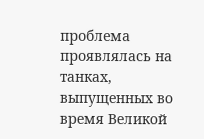проблема проявлялась на танках, выпущенных во время Великой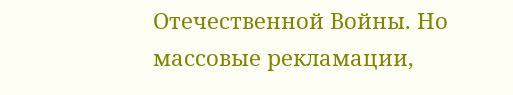Отечественной Войны. Но массовые рекламации,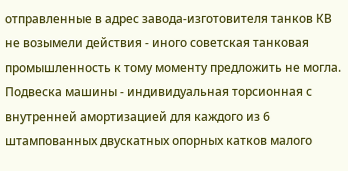отправленные в адрес завода-изготовителя танков КВ не возымели действия - иного советская танковая промышленность к тому моменту предложить не могла.
Подвеска машины - индивидуальная торсионная с внутренней амортизацией для каждого из 6 штампованных двускатных опорных катков малого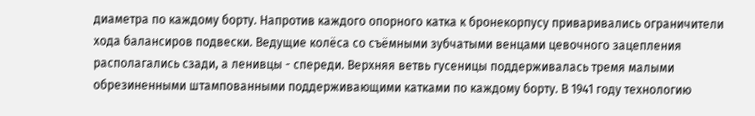диаметра по каждому борту. Напротив каждого опорного катка к бронекорпусу приваривались ограничители хода балансиров подвески. Ведущие колёса со съёмными зубчатыми венцами цевочного зацепления располагались сзади, а ленивцы - спереди. Верхняя ветвь гусеницы поддерживалась тремя малыми обрезиненными штампованными поддерживающими катками по каждому борту. В 1941 году технологию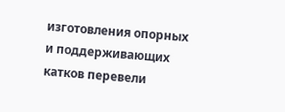изготовления опорных и поддерживающих катков перевели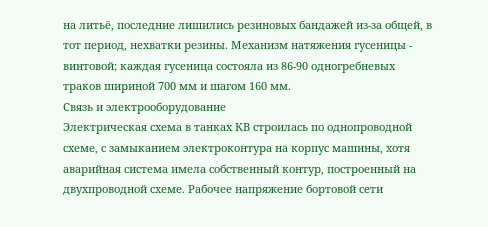на литьё, последние лишились резиновых бандажей из-за общей, в тот период, нехватки резины. Механизм натяжения гусеницы - винтовой; каждая гусеница состояла из 86-90 одногребневых траков шириной 700 мм и шагом 160 мм.
Связь и электрооборудование
Электрическая схема в танках КВ строилась по однопроводной схеме, с замыканием электроконтура на корпус машины, хотя аварийная система имела собственный контур, построенный на двухпроводной схеме. Рабочее напряжение бортовой сети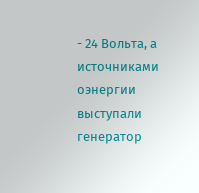- 24 Вольта, а источниками оэнергии выступали генератор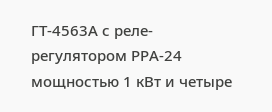ГТ-4563А с реле-регулятором РРА-24 мощностью 1 кВт и четыре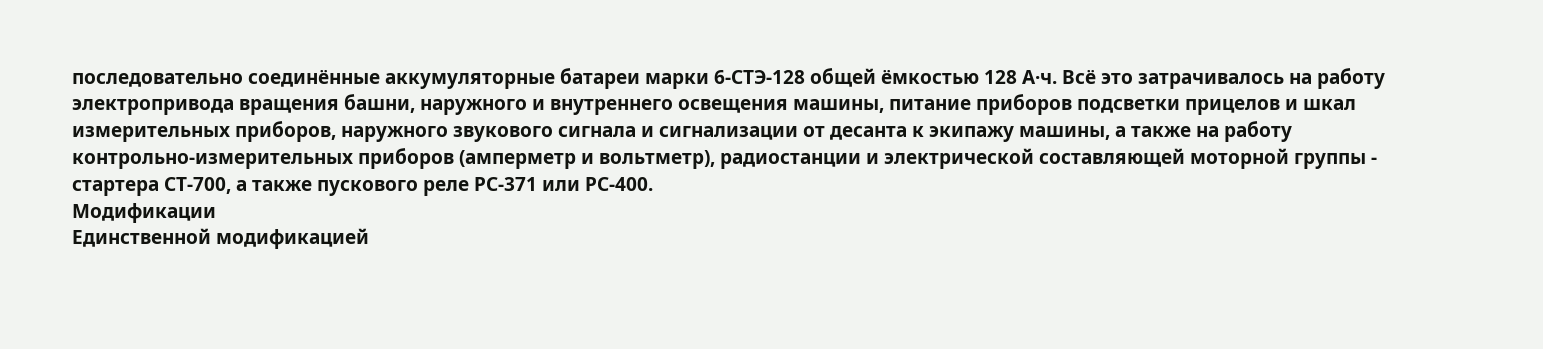последовательно соединённые аккумуляторные батареи марки 6-СТЭ-128 общей ёмкостью 128 А·ч. Всё это затрачивалось на работу электропривода вращения башни, наружного и внутреннего освещения машины, питание приборов подсветки прицелов и шкал измерительных приборов, наружного звукового сигнала и сигнализации от десанта к экипажу машины, а также на работу контрольно-измерительных приборов (амперметр и вольтметр), радиостанции и электрической составляющей моторной группы - стартера СТ-700, а также пускового реле РС-371 или РС-400.
Модификации
Единственной модификацией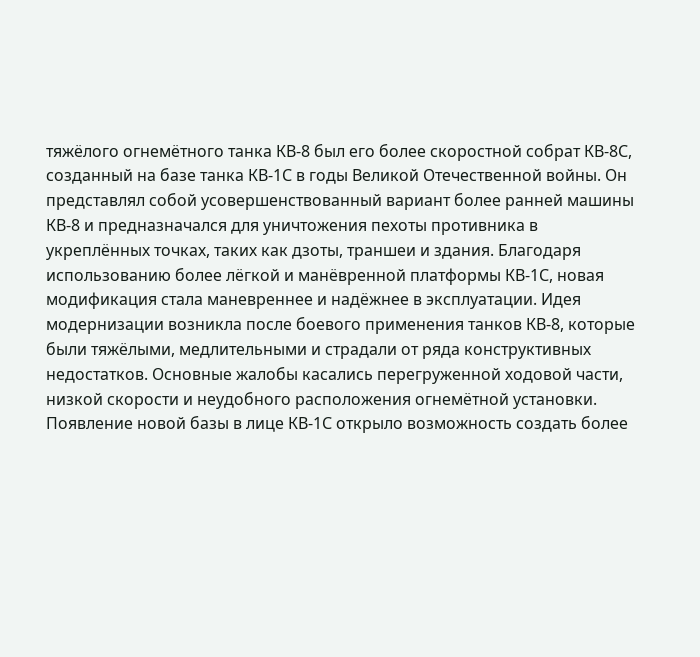тяжёлого огнемётного танка КВ-8 был его более скоростной собрат КВ-8С, созданный на базе танка КВ-1С в годы Великой Отечественной войны. Он представлял собой усовершенствованный вариант более ранней машины КВ-8 и предназначался для уничтожения пехоты противника в укреплённых точках, таких как дзоты, траншеи и здания. Благодаря использованию более лёгкой и манёвренной платформы КВ-1С, новая модификация стала маневреннее и надёжнее в эксплуатации. Идея модернизации возникла после боевого применения танков КВ-8, которые были тяжёлыми, медлительными и страдали от ряда конструктивных недостатков. Основные жалобы касались перегруженной ходовой части, низкой скорости и неудобного расположения огнемётной установки. Появление новой базы в лице КВ-1С открыло возможность создать более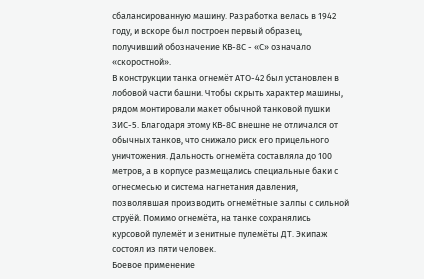сбалансированную машину. Разработка велась в 1942 году, и вскоре был построен первый образец, получивший обозначение КВ-8С - «С» означало «скоростной».
В конструкции танка огнемёт АТО-42 был установлен в лобовой части башни. Чтобы скрыть характер машины, рядом монтировали макет обычной танковой пушки ЗИС-5. Благодаря этому КВ-8С внешне не отличался от обычных танков, что снижало риск его прицельного уничтожения. Дальность огнемёта составляла до 100 метров, а в корпусе размещались специальные баки с огнесмесью и система нагнетания давления, позволявшая производить огнемётные залпы с сильной струёй. Помимо огнемёта, на танке сохранялись курсовой пулемёт и зенитные пулемёты ДТ. Экипаж состоял из пяти человек.
Боевое применение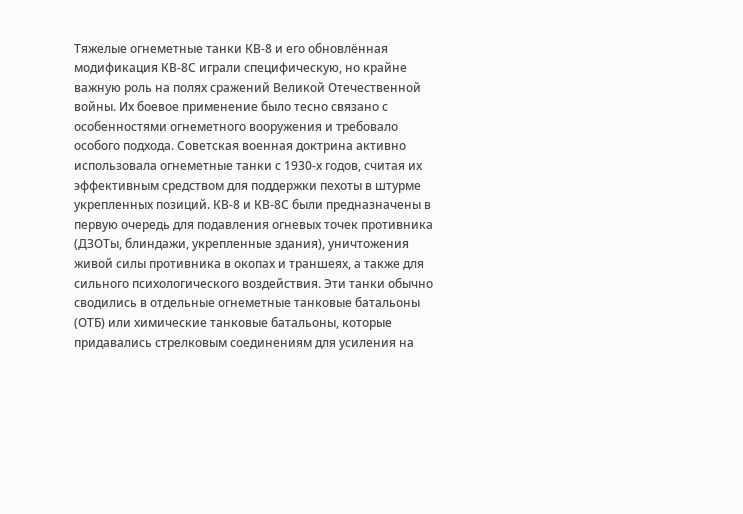Тяжелые огнеметные танки КВ-8 и его обновлённая модификация КВ-8С играли специфическую, но крайне важную роль на полях сражений Великой Отечественной войны. Их боевое применение было тесно связано с особенностями огнеметного вооружения и требовало особого подхода. Советская военная доктрина активно использовала огнеметные танки с 1930-х годов, считая их эффективным средством для поддержки пехоты в штурме укрепленных позиций. КВ-8 и КВ-8С были предназначены в первую очередь для подавления огневых точек противника (ДЗОТы, блиндажи, укрепленные здания), уничтожения живой силы противника в окопах и траншеях, а также для сильного психологического воздействия. Эти танки обычно сводились в отдельные огнеметные танковые батальоны (ОТБ) или химические танковые батальоны, которые придавались стрелковым соединениям для усиления на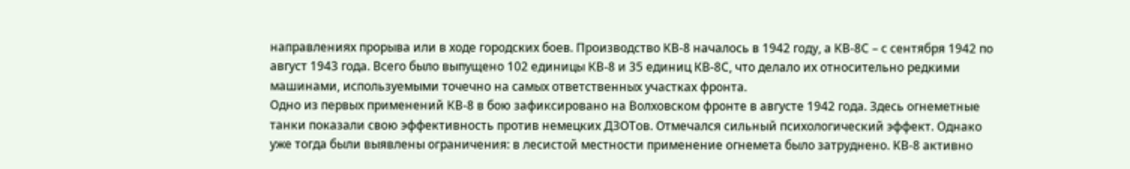направлениях прорыва или в ходе городских боев. Производство КВ-8 началось в 1942 году, а КВ-8С – с сентября 1942 по август 1943 года. Всего было выпущено 102 единицы КВ-8 и 35 единиц КВ-8С, что делало их относительно редкими машинами, используемыми точечно на самых ответственных участках фронта.
Одно из первых применений КВ-8 в бою зафиксировано на Волховском фронте в августе 1942 года. Здесь огнеметные танки показали свою эффективность против немецких ДЗОТов. Отмечался сильный психологический эффект. Однако уже тогда были выявлены ограничения: в лесистой местности применение огнемета было затруднено. КВ-8 активно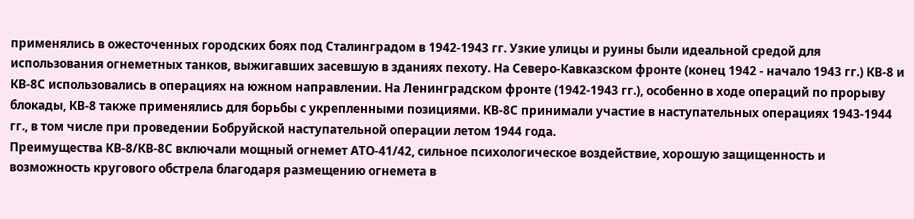применялись в ожесточенных городских боях под Сталинградом в 1942-1943 гг. Узкие улицы и руины были идеальной средой для использования огнеметных танков, выжигавших засевшую в зданиях пехоту. На Северо-Кавказском фронте (конец 1942 - начало 1943 гг.) КВ-8 и КВ-8С использовались в операциях на южном направлении. На Ленинградском фронте (1942-1943 гг.), особенно в ходе операций по прорыву блокады, КВ-8 также применялись для борьбы с укрепленными позициями. КВ-8С принимали участие в наступательных операциях 1943-1944 гг., в том числе при проведении Бобруйской наступательной операции летом 1944 года.
Преимущества КВ-8/КВ-8С включали мощный огнемет АТО-41/42, сильное психологическое воздействие, хорошую защищенность и возможность кругового обстрела благодаря размещению огнемета в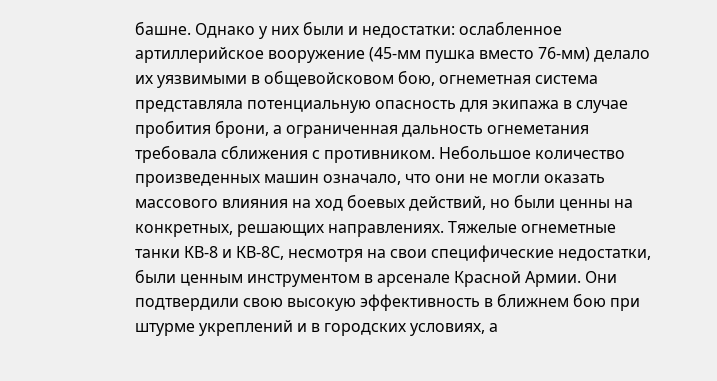башне. Однако у них были и недостатки: ослабленное артиллерийское вооружение (45-мм пушка вместо 76-мм) делало их уязвимыми в общевойсковом бою, огнеметная система представляла потенциальную опасность для экипажа в случае пробития брони, а ограниченная дальность огнеметания требовала сближения с противником. Небольшое количество произведенных машин означало, что они не могли оказать массового влияния на ход боевых действий, но были ценны на конкретных, решающих направлениях. Тяжелые огнеметные танки КВ-8 и КВ-8С, несмотря на свои специфические недостатки, были ценным инструментом в арсенале Красной Армии. Они подтвердили свою высокую эффективность в ближнем бою при штурме укреплений и в городских условиях, а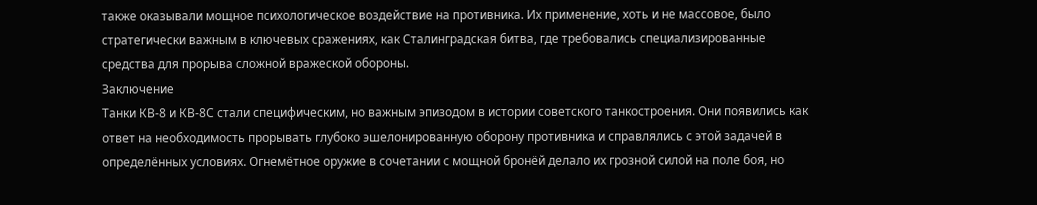также оказывали мощное психологическое воздействие на противника. Их применение, хоть и не массовое, было стратегически важным в ключевых сражениях, как Сталинградская битва, где требовались специализированные средства для прорыва сложной вражеской обороны.
Заключение
Танки КВ-8 и КВ-8С стали специфическим, но важным эпизодом в истории советского танкостроения. Они появились как ответ на необходимость прорывать глубоко эшелонированную оборону противника и справлялись с этой задачей в определённых условиях. Огнемётное оружие в сочетании с мощной бронёй делало их грозной силой на поле боя, но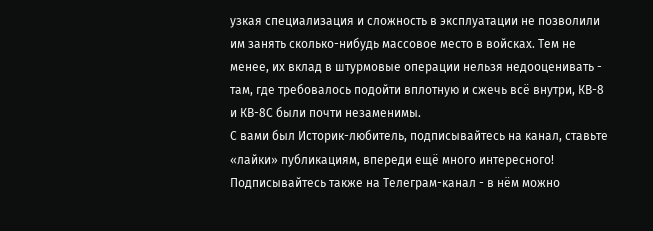узкая специализация и сложность в эксплуатации не позволили им занять сколько-нибудь массовое место в войсках. Тем не менее, их вклад в штурмовые операции нельзя недооценивать - там, где требовалось подойти вплотную и сжечь всё внутри, КВ-8 и КВ-8С были почти незаменимы.
С вами был Историк-любитель, подписывайтесь на канал, ставьте «лайки» публикациям, впереди ещё много интересного!
Подписывайтесь также на Телеграм-канал - в нём можно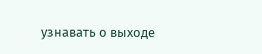узнавать о выходе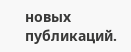новых публикаций.